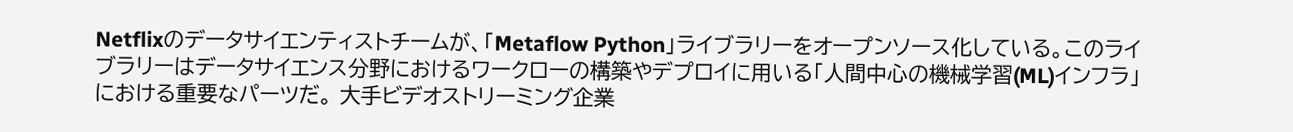Netflixのデータサイエンティストチームが、「Metaflow Python」ライブラリーをオープンソース化している。このライブラリーはデータサイエンス分野におけるワークローの構築やデプロイに用いる「人間中心の機械学習(ML)インフラ」における重要なパーツだ。 大手ビデオストリーミング企業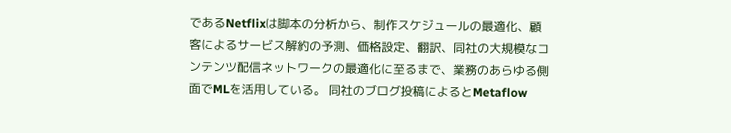であるNetflixは脚本の分析から、制作スケジュールの最適化、顧客によるサービス解約の予測、価格設定、翻訳、同社の大規模なコンテンツ配信ネットワークの最適化に至るまで、業務のあらゆる側面でMLを活用している。 同社のブログ投稿によるとMetaflow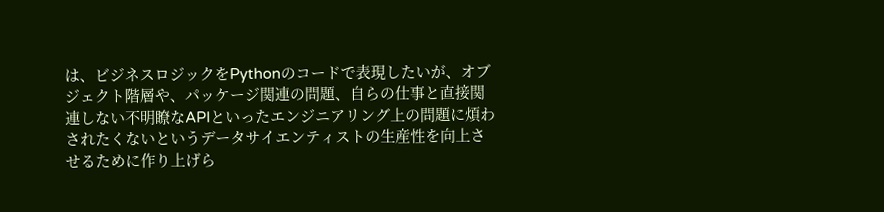は、ビジネスロジックをPythonのコードで表現したいが、オブジェクト階層や、パッケージ関連の問題、自らの仕事と直接関連しない不明瞭なAPIといったエンジニアリング上の問題に煩わされたくないというデータサイエンティストの生産性を向上させるために作り上げら